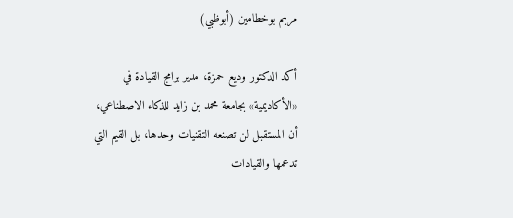مربم بوخطامين (أبوظبي)

أكد الدكتور وديع حمزة، مدير برامج القيادة في «الأكاديمية» بجامعة محمد بن زايد للذكاء الاصطناعي، أن المستقبل لن تصنعه التقنيات وحدها، بل القيم التي تدعمها والقيادات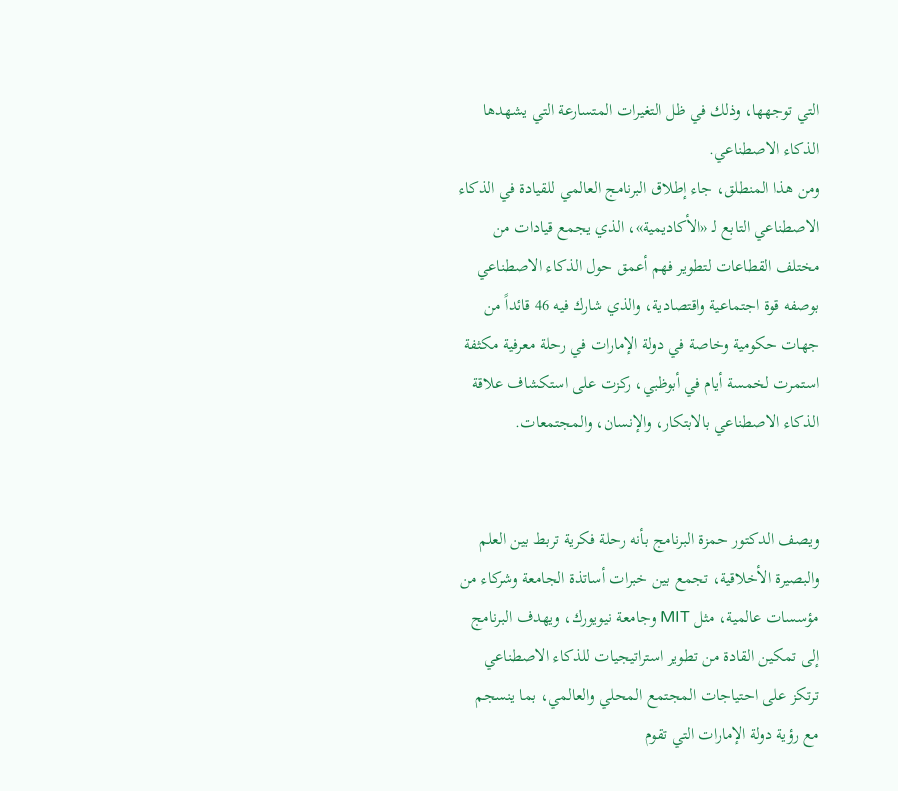التي توجهها، وذلك في ظل التغيرات المتسارعة التي يشهدها الذكاء الاصطناعي.
ومن هذا المنطلق، جاء إطلاق البرنامج العالمي للقيادة في الذكاء الاصطناعي التابع لـ «الأكاديمية»، الذي يجمع قيادات من مختلف القطاعات لتطوير فهم أعمق حول الذكاء الاصطناعي بوصفه قوة اجتماعية واقتصادية، والذي شارك فيه 46 قائداً من جهات حكومية وخاصة في دولة الإمارات في رحلة معرفية مكثفة استمرت لخمسة أيام في أبوظبي، ركزت على استكشاف علاقة الذكاء الاصطناعي بالابتكار، والإنسان، والمجتمعات.


ويصف الدكتور حمزة البرنامج بأنه رحلة فكرية تربط بين العلم والبصيرة الأخلاقية، تجمع بين خبرات أساتذة الجامعة وشركاء من مؤسسات عالمية، مثل MIT وجامعة نيويورك، ويهدف البرنامج إلى تمكين القادة من تطوير استراتيجيات للذكاء الاصطناعي ترتكز على احتياجات المجتمع المحلي والعالمي، بما ينسجم مع رؤية دولة الإمارات التي تقوم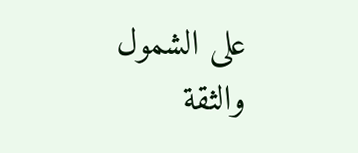على الشمول والثقة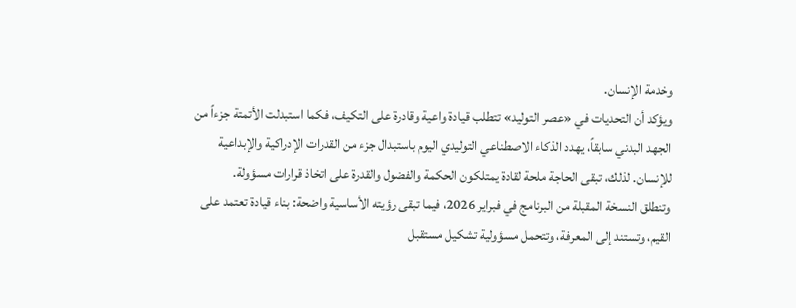وخدمة الإنسان.
ويؤكد أن التحديات في «عصر التوليد» تتطلب قيادة واعية وقادرة على التكيف، فكما استبدلت الأتمتة جزءاً من الجهد البدني سابقاً، يهدد الذكاء الاصطناعي التوليدي اليوم باستبدال جزء من القدرات الإدراكية والإبداعية للإنسان. لذلك، تبقى الحاجة ملحة لقادة يمتلكون الحكمة والفضول والقدرة على اتخاذ قرارات مسؤولة.
وتنطلق النسخة المقبلة من البرنامج في فبراير 2026، فيما تبقى رؤيته الأساسية واضحة: بناء قيادة تعتمد على القيم، وتستند إلى المعرفة، وتتحمل مسؤولية تشكيل مستقبل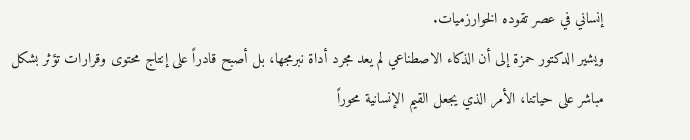إنساني في عصر تقوده الخوارزميات.
ويشير الدكتور حمزة إلى أن الذكاء الاصطناعي لم يعد مجرد أداة نبرمجها، بل أصبح قادراً على إنتاج محتوى وقرارات تؤثر بشكل مباشر على حياتنا، الأمر الذي يجعل القيم الإنسانية محوراً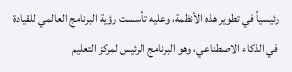رئيسياً في تطوير هذه الأنظمة، وعليه تأسست رؤية البرنامج العالمي للقيادة في الذكاء الاصطناعي، وهو البرنامج الرئيس لمركز التعليم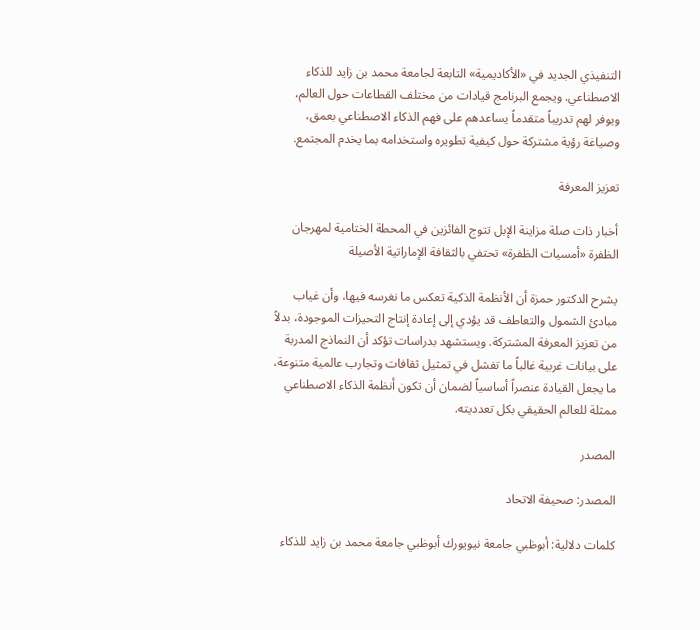التنفيذي الجديد في «الأكاديمية» التابعة لجامعة محمد بن زايد للذكاء الاصطناعي. ويجمع البرنامج قيادات من مختلف القطاعات حول العالم، ويوفر لهم تدريباً متقدماً يساعدهم على فهم الذكاء الاصطناعي بعمق، وصياغة رؤية مشتركة حول كيفية تطويره واستخدامه بما يخدم المجتمع.

تعزيز المعرفة

أخبار ذات صلة مزاينة الإبل تتوج الفائزين في المحطة الختامية لمهرجان الظفرة «أمسيات الظفرة» تحتفي بالثقافة الإماراتية الأصيلة

يشرح الدكتور حمزة أن الأنظمة الذكية تعكس ما نغرسه فيها، وأن غياب مبادئ الشمول والتعاطف قد يؤدي إلى إعادة إنتاج التحيزات الموجودة، بدلاً من تعزيز المعرفة المشتركة. ويستشهد بدراسات تؤكد أن النماذج المدربة على بيانات غربية غالباً ما تفشل في تمثيل ثقافات وتجارب عالمية متنوعة، ما يجعل القيادة عنصراً أساسياً لضمان أن تكون أنظمة الذكاء الاصطناعي ممثلة للعالم الحقيقي بكل تعدديته.

المصدر

المصدر: صحيفة الاتحاد

كلمات دلالية: أبوظبي جامعة نيويورك أبوظبي جامعة محمد بن زايد للذكاء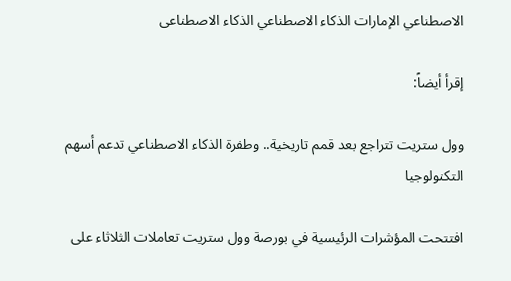الاصطناعي الإمارات الذكاء الاصطناعي الذکاء الاصطناعی

إقرأ أيضاً:

وول ستريت تتراجع بعد قمم تاريخية.. وطفرة الذكاء الاصطناعي تدعم أسهم التكنولوجيا

افتتحت المؤشرات الرئيسية في بورصة وول ستريت تعاملات الثلاثاء على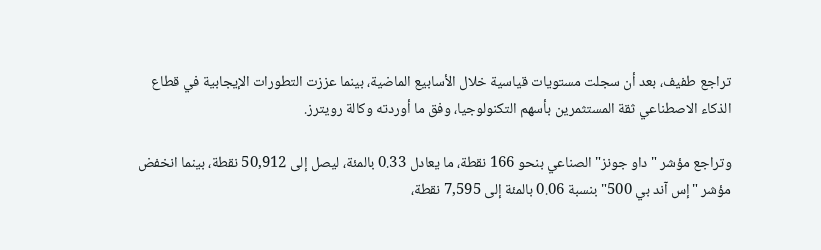تراجع طفيف، بعد أن سجلت مستويات قياسية خلال الأسابيع الماضية، بينما عززت التطورات الإيجابية في قطاع الذكاء الاصطناعي ثقة المستثمرين بأسهم التكنولوجيا، وفق ما أوردته وكالة رويترز.

وتراجع مؤشر "داو جونز" الصناعي بنحو 166 نقطة، ما يعادل 0.33 بالمئة، ليصل إلى 50,912 نقطة، بينما انخفض مؤشر "إس آند بي 500" بنسبة 0.06 بالمئة إلى 7,595 نقطة،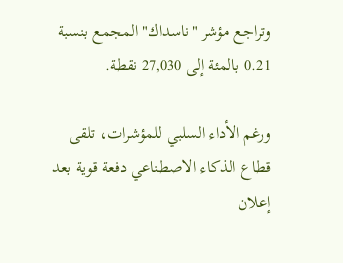وتراجع مؤشر "ناسداك" المجمع بنسبة 0.21 بالمئة إلى 27,030 نقطة.

ورغم الأداء السلبي للمؤشرات، تلقى قطاع الذكاء الاصطناعي دفعة قوية بعد إعلان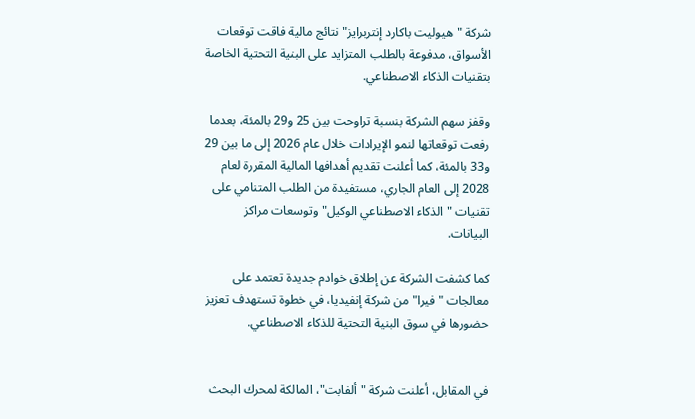شركة "هيوليت باكارد إنتربرايز" نتائج مالية فاقت توقعات الأسواق، مدفوعة بالطلب المتزايد على البنية التحتية الخاصة بتقنيات الذكاء الاصطناعي.

وقفز سهم الشركة بنسبة تراوحت بين 25 و29 بالمئة، بعدما رفعت توقعاتها لنمو الإيرادات خلال عام 2026 إلى ما بين 29 و33 بالمئة، كما أعلنت تقديم أهدافها المالية المقررة لعام 2028 إلى العام الجاري، مستفيدة من الطلب المتنامي على تقنيات "الذكاء الاصطناعي الوكيل" وتوسعات مراكز البيانات.

كما كشفت الشركة عن إطلاق خوادم جديدة تعتمد على معالجات "فيرا" من شركة إنفيديا، في خطوة تستهدف تعزيز حضورها في سوق البنية التحتية للذكاء الاصطناعي.


في المقابل، أعلنت شركة "ألفابت"، المالكة لمحرك البحث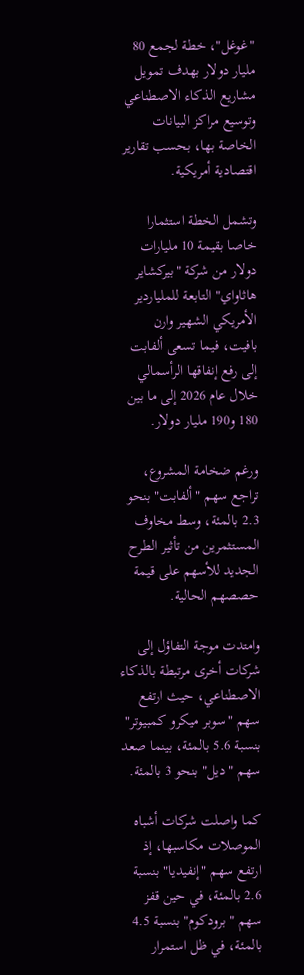"غوغل"، خطة لجمع 80 مليار دولار بهدف تمويل مشاريع الذكاء الاصطناعي وتوسيع مراكز البيانات الخاصة بها، بحسب تقارير اقتصادية أمريكية.

وتشمل الخطة استثمارا خاصا بقيمة 10 مليارات دولار من شركة "بيركشاير هاثاواي" التابعة للملياردير الأمريكي الشهير وارن بافيت، فيما تسعى ألفابت إلى رفع إنفاقها الرأسمالي خلال عام 2026 إلى ما بين 180 و190 مليار دولار.

ورغم ضخامة المشروع، تراجع سهم "ألفابت" بنحو 2.3 بالمئة، وسط مخاوف المستثمرين من تأثير الطرح الجديد للأسهم على قيمة حصصهم الحالية.

وامتدت موجة التفاؤل إلى شركات أخرى مرتبطة بالذكاء الاصطناعي، حيث ارتفع سهم "سوبر ميكرو كمبيوتر" بنسبة 5.6 بالمئة، بينما صعد سهم "ديل" بنحو 3 بالمئة.

كما واصلت شركات أشباه الموصلات مكاسبها، إذ ارتفع سهم "إنفيديا" بنسبة 2.6 بالمئة، في حين قفز سهم "برودكوم" بنسبة 4.5 بالمئة، في ظل استمرار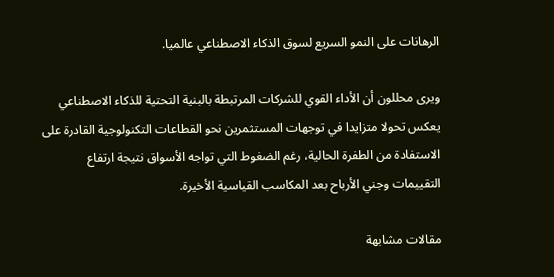الرهانات على النمو السريع لسوق الذكاء الاصطناعي عالميا.

ويرى محللون أن الأداء القوي للشركات المرتبطة بالبنية التحتية للذكاء الاصطناعي يعكس تحولا متزايدا في توجهات المستثمرين نحو القطاعات التكنولوجية القادرة على الاستفادة من الطفرة الحالية، رغم الضغوط التي تواجه الأسواق نتيجة ارتفاع التقييمات وجني الأرباح بعد المكاسب القياسية الأخيرة.

مقالات مشابهة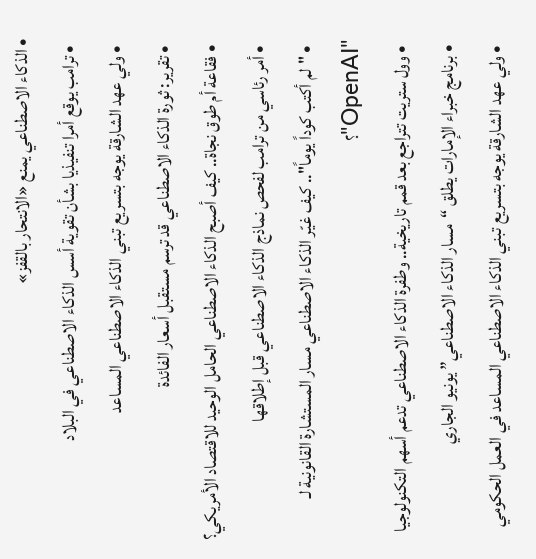• الذكاء الاصطناعي يمنع «الانتحار بالقفز»
  • ترامب يوقع أمرا تنفيذيا بشأن تقوية أسس الذكاء الاصطناعي في البلاد
  • ولي عهد الشارقة يوجه بتسريع تبني الذكاء الاصطناعي المساعد
  • تقرير: ثورة الذكاء الاصطناعي قد ترسم مستقبل أسعار الفائدة
  • فقاعة أم طوق نجاة.. كيف أصبح الذكاء الاصطناعي الحامل الوحيد للاقتصاد الأمريكي؟
  • أمر رئاسي من ترامب لفحص نماذج الذكاء الاصطناعي قبل إطلاقها
  • "لم أكتب كوداً يوماً".. كيف غيّر الذكاء الاصطناعي مسار المستشارة القانونية لـ "OpenAI"؟
  • وول ستريت تتراجع بعد قمم تاريخية.. وطفرة الذكاء الاصطناعي تدعم أسهم التكنولوجيا
  • برنامج خبراء الإمارات يطلق “مسار الذكاء الاصطناعي” يونيو الجاري
  • ولي عهد الشارقة يوجه بتسريع تبني الذكاء الاصطناعي المساعد في العمل الحكومي